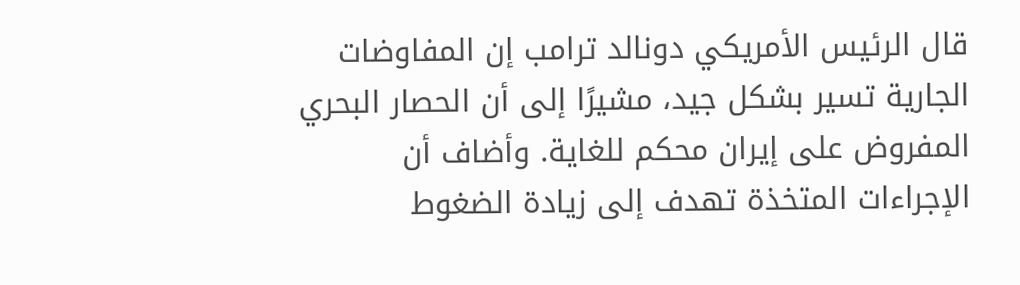قال الرئيس الأمريكي دونالد ترامب إن المفاوضات الجارية تسير بشكل جيد، مشيرًا إلى أن الحصار البحري المفروض على إيران محكم للغاية. وأضاف أن الإجراءات المتخذة تهدف إلى زيادة الضغوط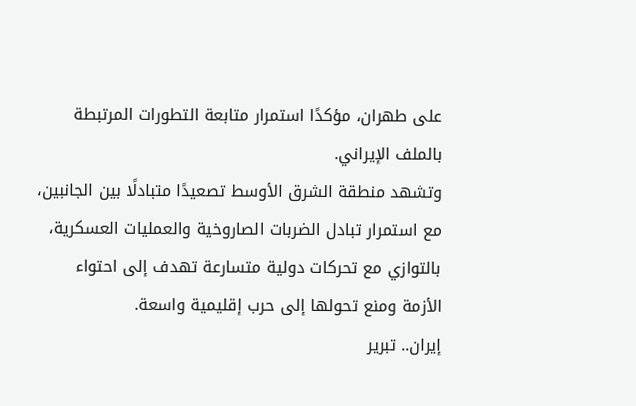على طهران، مؤكدًا استمرار متابعة التطورات المرتبطة بالملف الإيراني.
وتشهد منطقة الشرق الأوسط تصعيدًا متبادلًا بين الجانبين، مع استمرار تبادل الضربات الصاروخية والعمليات العسكرية، بالتوازي مع تحركات دولية متسارعة تهدف إلى احتواء الأزمة ومنع تحولها إلى حرب إقليمية واسعة.
إيران.. تبرير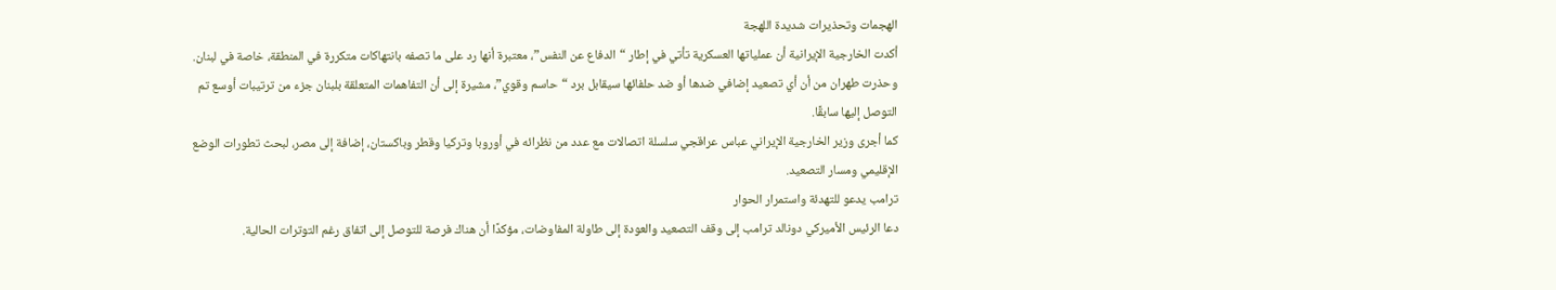الهجمات وتحذيرات شديدة اللهجة
أكدت الخارجية الإيرانية أن عملياتها العسكرية تأتي في إطار “الدفاع عن النفس”، معتبرة أنها رد على ما تصفه بانتهاكات متكررة في المنطقة، خاصة في لبنان.
وحذرت طهران من أن أي تصعيد إضافي ضدها أو ضد حلفائها سيقابل برد “حاسم وقوي”، مشيرة إلى أن التفاهمات المتعلقة بلبنان جزء من ترتيبات أوسع تم التوصل إليها سابقًا.
كما أجرى وزير الخارجية الإيراني عباس عراقجي سلسلة اتصالات مع عدد من نظرائه في أوروبا وتركيا وقطر وباكستان، إضافة إلى مصر، لبحث تطورات الوضع الإقليمي ومسار التصعيد.
ترامب يدعو للتهدئة واستمرار الحوار
دعا الرئيس الأميركي دونالد ترامب إلى وقف التصعيد والعودة إلى طاولة المفاوضات، مؤكدًا أن هناك فرصة للتوصل إلى اتفاق رغم التوترات الحالية.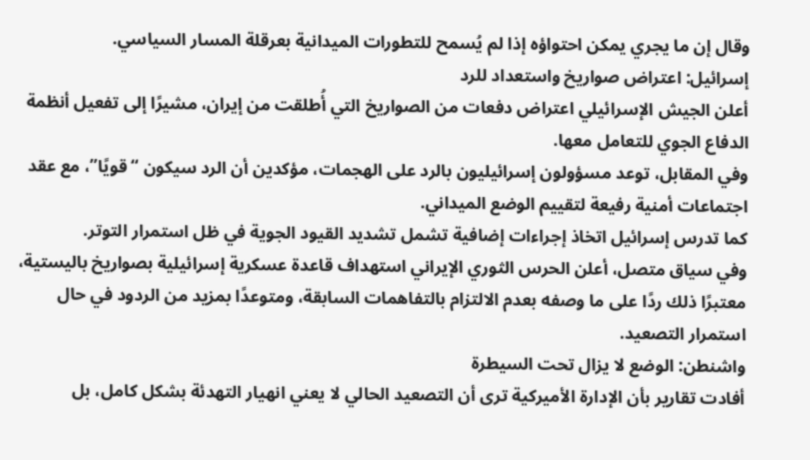وقال إن ما يجري يمكن احتواؤه إذا لم يُسمح للتطورات الميدانية بعرقلة المسار السياسي.
إسرائيل: اعتراض صواريخ واستعداد للرد
أعلن الجيش الإسرائيلي اعتراض دفعات من الصواريخ التي أُطلقت من إيران، مشيرًا إلى تفعيل أنظمة الدفاع الجوي للتعامل معها.
وفي المقابل، توعد مسؤولون إسرائيليون بالرد على الهجمات، مؤكدين أن الرد سيكون “قويًا”، مع عقد اجتماعات أمنية رفيعة لتقييم الوضع الميداني.
كما تدرس إسرائيل اتخاذ إجراءات إضافية تشمل تشديد القيود الجوية في ظل استمرار التوتر.
وفي سياق متصل، أعلن الحرس الثوري الإيراني استهداف قاعدة عسكرية إسرائيلية بصواريخ باليستية، معتبرًا ذلك ردًا على ما وصفه بعدم الالتزام بالتفاهمات السابقة، ومتوعدًا بمزيد من الردود في حال استمرار التصعيد.
واشنطن: الوضع لا يزال تحت السيطرة
أفادت تقارير بأن الإدارة الأميركية ترى أن التصعيد الحالي لا يعني انهيار التهدئة بشكل كامل، بل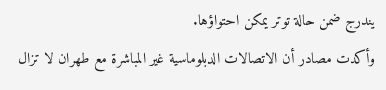يندرج ضمن حالة توتر يمكن احتواؤها.
وأكدت مصادر أن الاتصالات الدبلوماسية غير المباشرة مع طهران لا تزال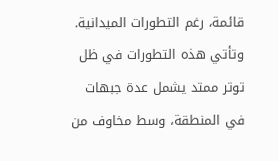قائمة، رغم التطورات الميدانية.
وتأتي هذه التطورات في ظل توتر ممتد يشمل عدة جبهات في المنطقة، وسط مخاوف من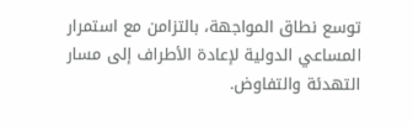توسع نطاق المواجهة، بالتزامن مع استمرار المساعي الدولية لإعادة الأطراف إلى مسار التهدئة والتفاوض.